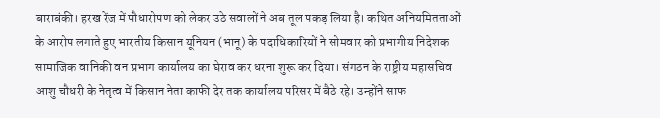बाराबंकी। हरख रेंज में पौधारोपण को लेकर उठे सवालों ने अब तूल पकड़ लिया है। कथित अनियमितताओं के आरोप लगाते हुए भारतीय किसान यूनियन (भानू) के पदाधिकारियों ने सोमवार को प्रभागीय निदेशक सामाजिक वानिकी वन प्रभाग कार्यालय का घेराव कर धरना शुरू कर दिया। संगठन के राष्ट्रीय महासचिव आशु चौधरी के नेतृत्व में किसान नेता काफी देर तक कार्यालय परिसर में बैठे रहे। उन्होंने साफ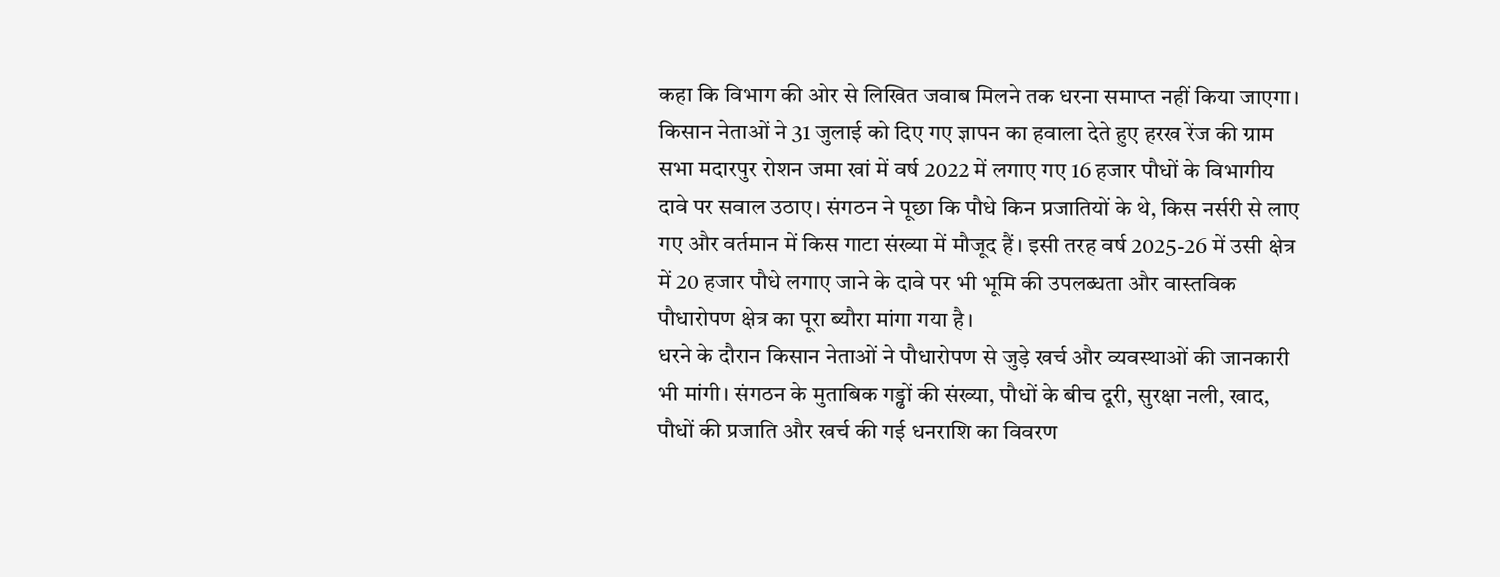कहा कि विभाग की ओर से लिखित जवाब मिलने तक धरना समाप्त नहीं किया जाएगा।
किसान नेताओं ने 31 जुलाई को दिए गए ज्ञापन का हवाला देते हुए हरख रेंज की ग्राम सभा मदारपुर रोशन जमा खां में वर्ष 2022 में लगाए गए 16 हजार पौधों के विभागीय दावे पर सवाल उठाए। संगठन ने पूछा कि पौधे किन प्रजातियों के थे, किस नर्सरी से लाए गए और वर्तमान में किस गाटा संख्या में मौजूद हैं। इसी तरह वर्ष 2025-26 में उसी क्षेत्र में 20 हजार पौधे लगाए जाने के दावे पर भी भूमि की उपलब्धता और वास्तविक पौधारोपण क्षेत्र का पूरा ब्यौरा मांगा गया है।
धरने के दौरान किसान नेताओं ने पौधारोपण से जुड़े खर्च और व्यवस्थाओं की जानकारी भी मांगी। संगठन के मुताबिक गड्ढों की संख्या, पौधों के बीच दूरी, सुरक्षा नली, खाद, पौधों की प्रजाति और खर्च की गई धनराशि का विवरण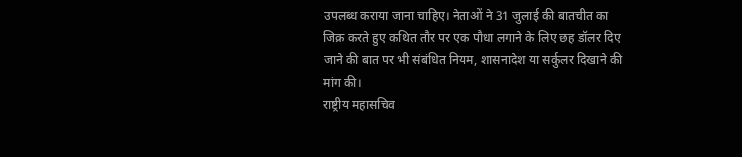उपलब्ध कराया जाना चाहिए। नेताओं ने 31 जुलाई की बातचीत का जिक्र करते हुए कथित तौर पर एक पौधा लगाने के लिए छह डॉलर दिए जाने की बात पर भी संबंधित नियम, शासनादेश या सर्कुलर दिखाने की मांग की।
राष्ट्रीय महासचिव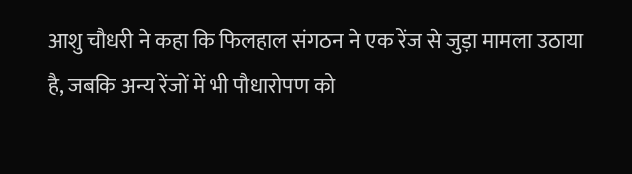आशु चौधरी ने कहा कि फिलहाल संगठन ने एक रेंज से जुड़ा मामला उठाया है, जबकि अन्य रेंजों में भी पौधारोपण को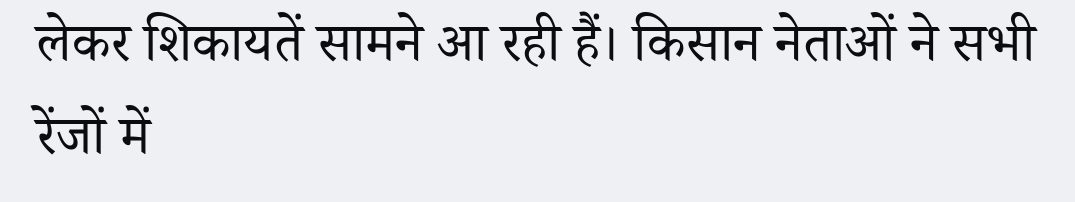लेकर शिकायतें सामने आ रही हैं। किसान नेताओं ने सभी रेंजों में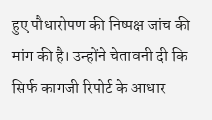हुए पौधारोपण की निष्पक्ष जांच की मांग की है। उन्होंने चेतावनी दी कि सिर्फ कागजी रिपोर्ट के आधार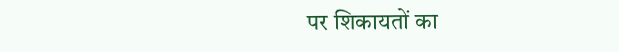पर शिकायतों का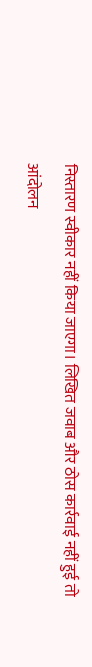निस्तारण स्वीकार नहीं किया जाएगा। लिखित जवाब और ठोस कार्रवाई नहीं हुई तो आंदोलन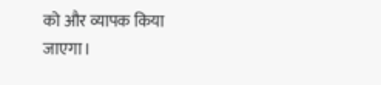को और व्यापक किया जाएगा।